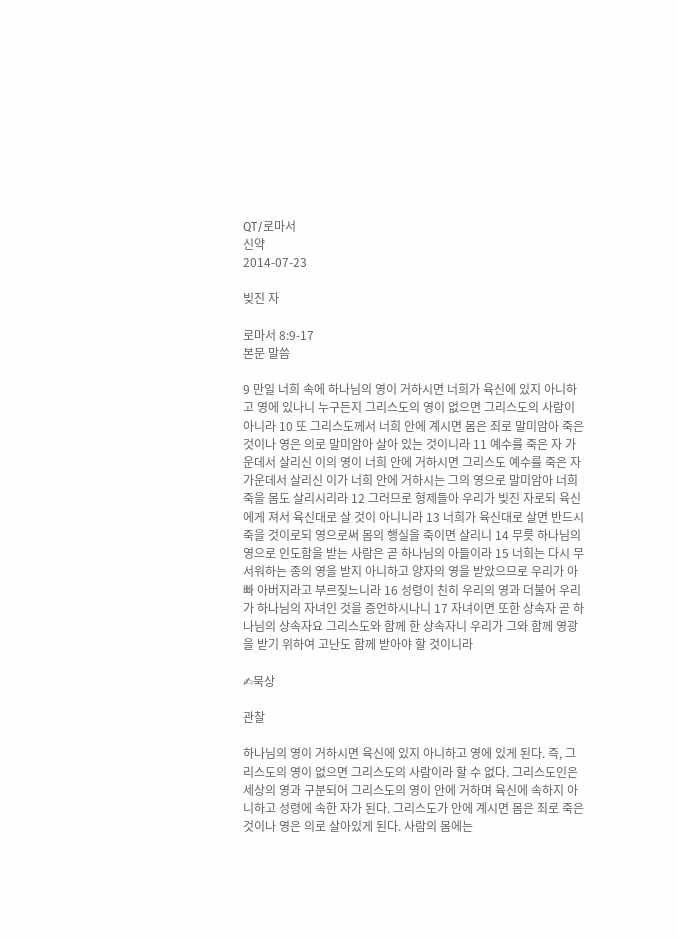QT/로마서
신약
2014-07-23

빚진 자

로마서 8:9-17
본문 말씀

9 만일 너희 속에 하나님의 영이 거하시면 너희가 육신에 있지 아니하고 영에 있나니 누구든지 그리스도의 영이 없으면 그리스도의 사람이 아니라 10 또 그리스도께서 너희 안에 계시면 몸은 죄로 말미암아 죽은 것이나 영은 의로 말미암아 살아 있는 것이니라 11 예수를 죽은 자 가운데서 살리신 이의 영이 너희 안에 거하시면 그리스도 예수를 죽은 자 가운데서 살리신 이가 너희 안에 거하시는 그의 영으로 말미암아 너희 죽을 몸도 살리시리라 12 그러므로 형제들아 우리가 빚진 자로되 육신에게 져서 육신대로 살 것이 아니니라 13 너희가 육신대로 살면 반드시 죽을 것이로되 영으로써 몸의 행실을 죽이면 살리니 14 무릇 하나님의 영으로 인도함을 받는 사람은 곧 하나님의 아들이라 15 너희는 다시 무서워하는 종의 영을 받지 아니하고 양자의 영을 받았으므로 우리가 아빠 아버지라고 부르짖느니라 16 성령이 친히 우리의 영과 더불어 우리가 하나님의 자녀인 것을 증언하시나니 17 자녀이면 또한 상속자 곧 하나님의 상속자요 그리스도와 함께 한 상속자니 우리가 그와 함께 영광을 받기 위하여 고난도 함께 받아야 할 것이니라

✍묵상

관찰

하나님의 영이 거하시면 육신에 있지 아니하고 영에 있게 된다. 즉, 그리스도의 영이 없으면 그리스도의 사람이라 할 수 없다. 그리스도인은 세상의 영과 구분되어 그리스도의 영이 안에 거하며 육신에 속하지 아니하고 성령에 속한 자가 된다. 그리스도가 안에 계시면 몸은 죄로 죽은 것이나 영은 의로 살아있게 된다. 사람의 몸에는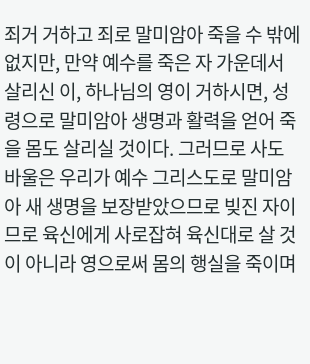죄거 거하고 죄로 말미암아 죽을 수 밖에 없지만, 만약 예수를 죽은 자 가운데서 살리신 이, 하나님의 영이 거하시면, 성령으로 말미암아 생명과 활력을 얻어 죽을 몸도 살리실 것이다. 그러므로 사도 바울은 우리가 예수 그리스도로 말미암아 새 생명을 보장받았으므로 빚진 자이므로 육신에게 사로잡혀 육신대로 살 것이 아니라 영으로써 몸의 행실을 죽이며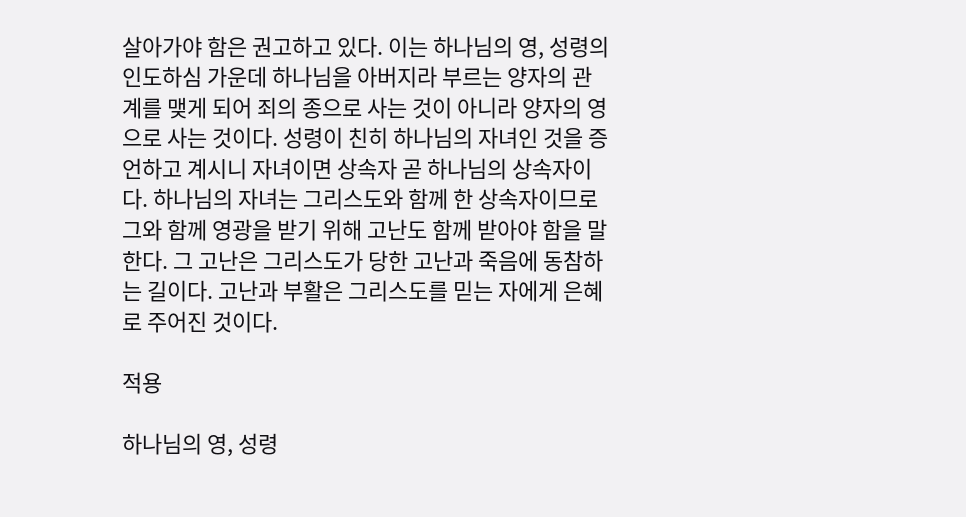살아가야 함은 권고하고 있다. 이는 하나님의 영, 성령의 인도하심 가운데 하나님을 아버지라 부르는 양자의 관계를 맺게 되어 죄의 종으로 사는 것이 아니라 양자의 영으로 사는 것이다. 성령이 친히 하나님의 자녀인 것을 증언하고 계시니 자녀이면 상속자 곧 하나님의 상속자이다. 하나님의 자녀는 그리스도와 함께 한 상속자이므로 그와 함께 영광을 받기 위해 고난도 함께 받아야 함을 말한다. 그 고난은 그리스도가 당한 고난과 죽음에 동참하는 길이다. 고난과 부활은 그리스도를 믿는 자에게 은혜로 주어진 것이다.

적용

하나님의 영, 성령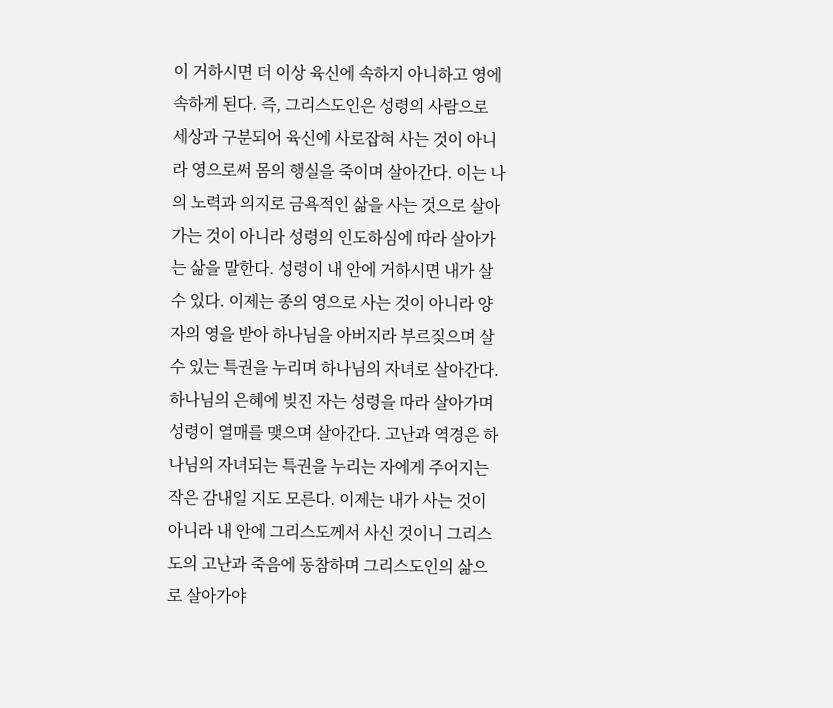이 거하시면 더 이상 육신에 속하지 아니하고 영에 속하게 된다. 즉, 그리스도인은 성령의 사람으로 세상과 구분되어 육신에 사로잡혀 사는 것이 아니라 영으로써 몸의 행실을 죽이며 살아간다. 이는 나의 노력과 의지로 금욕적인 삶을 사는 것으로 살아가는 것이 아니라 성령의 인도하심에 따라 살아가는 삶을 말한다. 성령이 내 안에 거하시면 내가 살 수 있다. 이제는 종의 영으로 사는 것이 아니라 양자의 영을 받아 하나님을 아버지라 부르짖으며 살 수 있는 특권을 누리며 하나님의 자녀로 살아간다. 하나님의 은혜에 빚진 자는 성령을 따라 살아가며 성령이 열매를 맺으며 살아간다. 고난과 역경은 하나님의 자녀되는 특권을 누리는 자에게 주어지는 작은 감내일 지도 모른다. 이제는 내가 사는 것이 아니라 내 안에 그리스도께서 사신 것이니 그리스도의 고난과 죽음에 동참하며 그리스도인의 삶으로 살아가야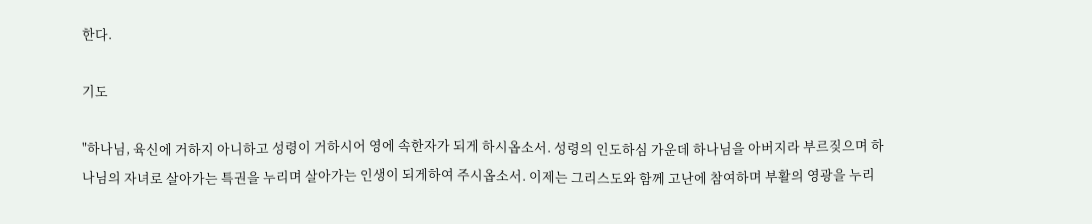한다.

기도

"하나님, 육신에 거하지 아니하고 성령이 거하시어 영에 속한자가 되게 하시옵소서. 성령의 인도하심 가운데 하나님을 아버지라 부르짖으며 하나님의 자녀로 살아가는 특권을 누리며 살아가는 인생이 되게하여 주시옵소서. 이제는 그리스도와 함께 고난에 참여하며 부활의 영광을 누리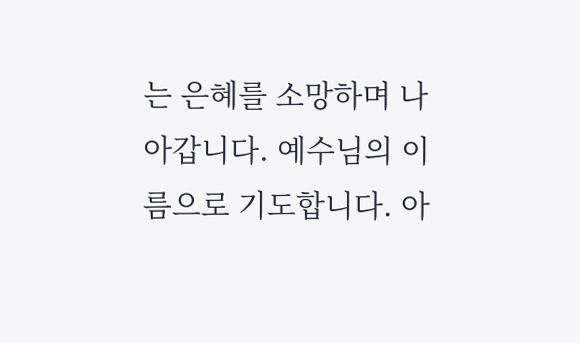는 은혜를 소망하며 나아갑니다. 예수님의 이름으로 기도합니다. 아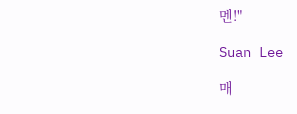멘!"

Suan Lee

매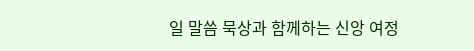일 말씀 묵상과 함께하는 신앙 여정